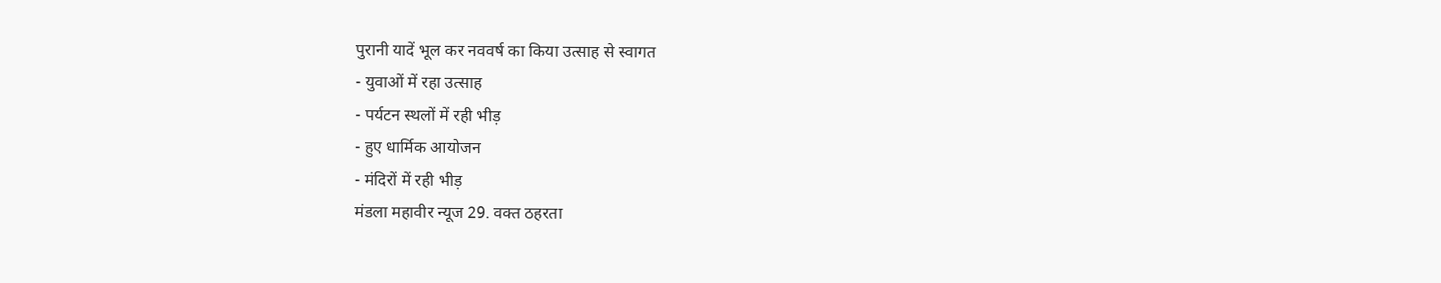पुरानी यादें भूल कर नववर्ष का किया उत्साह से स्वागत
- युवाओं में रहा उत्साह
- पर्यटन स्थलों में रही भीड़
- हुए धार्मिक आयोजन
- मंदिरों में रही भीड़
मंडला महावीर न्यूज 29. वक्त ठहरता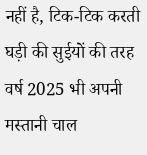नहीं है, टिक-टिक करती घड़ी की सुईयों की तरह वर्ष 2025 भी अपनी मस्तानी चाल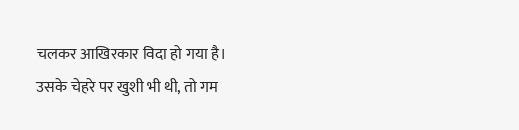चलकर आखिरकार विदा हो गया है। उसके चेहरे पर खुशी भी थी, तो गम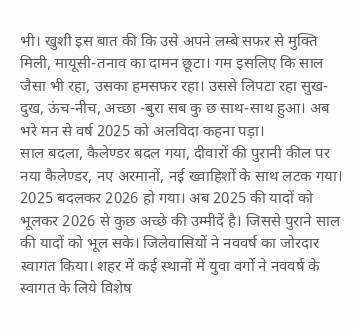भी। खुशी इस बात की कि उसे अपने लम्बे सफर से मुक्ति मिली, मायूसी-तनाव का दामन छूटा। गम इसलिए कि साल जैसा भी रहा, उसका हमसफर रहा। उससे लिपटा रहा सुख-दुख, ऊंच-नीच, अच्छा -बुरा सब कु छ साथ-साथ हुआ। अब भरे मन से वर्ष 2025 को अलविदा कहना पड़ा।
साल बदला, कैलेण्डर बदल गया, दीवारों की पुरानी कील पर नया कैलेण्डर, नए अरमानों, नई ख्वाहिशों के साथ लटक गया। 2025 बदलकर 2026 हो गया। अब 2025 की यादों को भूलकर 2026 से कुछ अच्छे की उम्मीदें है। जिससे पुराने साल की यादों को भूल सके। जिलेवासियों ने नववर्ष का जोरदार स्वागत किया। शहर में कई स्थानों में युवा वर्गो ने नववर्ष के स्वागत के लिये विशेष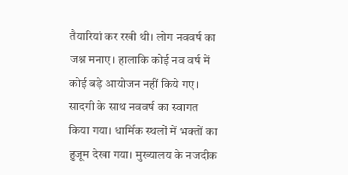तैयारियां कर रखी थी। लोग नववर्ष का जश्न मनाए। हालाकि कोई नव वर्ष में कोई बड़े आयोजन नहीं किये गए। सादगी के साथ नववर्ष का स्वागत किया गया। धार्मिक स्थलों में भक्तों का हुजूम देखा गया। मुख्यालय के नजदीक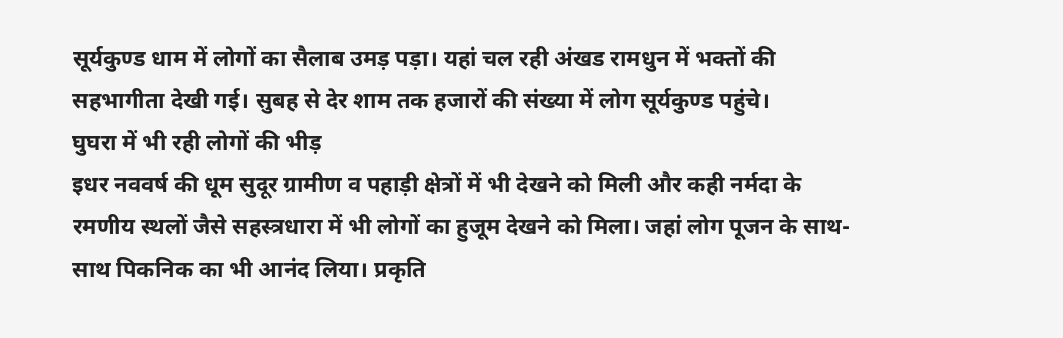सूर्यकुण्ड धाम में लोगों का सैलाब उमड़ पड़ा। यहां चल रही अंखड रामधुन में भक्तों की सहभागीता देखी गई। सुबह से देर शाम तक हजारों की संख्या में लोग सूर्यकुण्ड पहुंचे।
घुघरा में भी रही लोगों की भीड़
इधर नववर्ष की धूम सुदूर ग्रामीण व पहाड़ी क्षेत्रों में भी देखने को मिली और कही नर्मदा के रमणीय स्थलों जैसे सहस्त्रधारा में भी लोगों का हुजूम देखने को मिला। जहां लोग पूजन के साथ-साथ पिकनिक का भी आनंद लिया। प्रकृति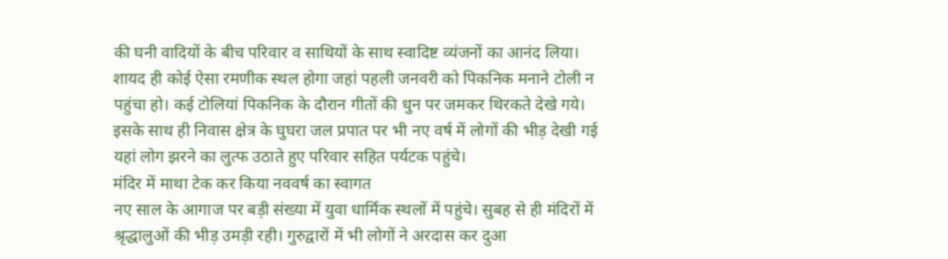की घनी वादियों के बीच परिवार व साथियों के साथ स्वादिष्ट व्यंजनों का आनंद लिया। शायद ही कोई ऐसा रमणीक स्थल होगा जहां पहली जनवरी को पिकनिक मनाने टोली न पहुंचा हो। कई टोलियां पिकनिक के दौरान गीतों की धुन पर जमकर थिरकते देखे गये। इसके साथ ही निवास क्षेत्र के घुघरा जल प्रपात पर भी नए वर्ष में लोगों की भीड़ देखी गई यहां लोग झरने का लुत्फ उठाते हुए परिवार सहित पर्यटक पहुंचे।
मंदिर में माथा टेक कर किया नववर्ष का स्वागत
नए साल के आगाज पर बड़ी संख्या में युवा धार्मिक स्थलों में पहुंचे। सुबह से ही मंदिरों में श्रृद्धालुओं की भीड़ उमड़ी रही। गुरुद्वारों में भी लोगों ने अरदास कर दुआ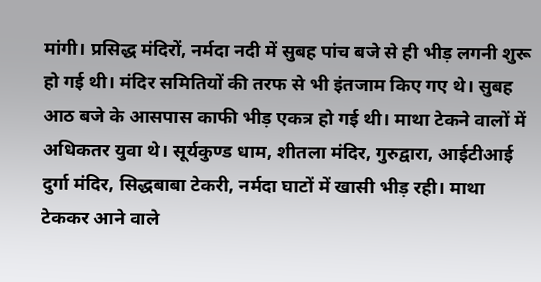मांगी। प्रसिद्ध मंदिरों, नर्मदा नदी में सुबह पांच बजे से ही भीड़ लगनी शुरू हो गई थी। मंदिर समितियों की तरफ से भी इंतजाम किए गए थे। सुबह आठ बजे के आसपास काफी भीड़ एकत्र हो गई थी। माथा टेकने वालों में अधिकतर युवा थे। सूर्यकुण्ड धाम, शीतला मंदिर, गुरुद्वारा, आईटीआई दुर्गा मंदिर, सिद्धबाबा टेकरी, नर्मदा घाटों में खासी भीड़ रही। माथा टेककर आने वाले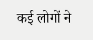कई लोगों ने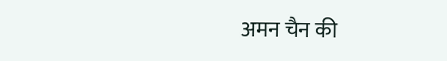अमन चैन की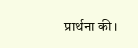प्रार्थना की।